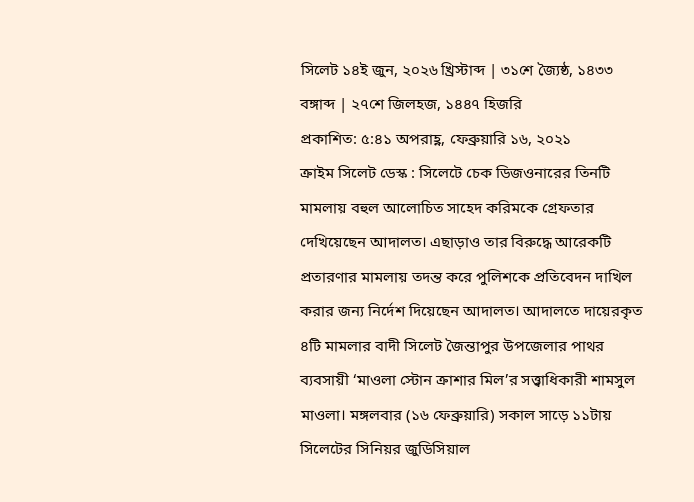সিলেট ১৪ই জুন, ২০২৬ খ্রিস্টাব্দ | ৩১শে জ্যৈষ্ঠ, ১৪৩৩ বঙ্গাব্দ | ২৭শে জিলহজ, ১৪৪৭ হিজরি
প্রকাশিত: ৫:৪১ অপরাহ্ণ, ফেব্রুয়ারি ১৬, ২০২১
ক্রাইম সিলেট ডেস্ক : সিলেটে চেক ডিজওনারের তিনটি মামলায় বহুল আলোচিত সাহেদ করিমকে গ্রেফতার দেখিয়েছেন আদালত। এছাড়াও তার বিরুদ্ধে আরেকটি প্রতারণার মামলায় তদন্ত করে পুলিশকে প্রতিবেদন দাখিল করার জন্য নির্দেশ দিয়েছেন আদালত। আদালতে দায়েরকৃত ৪টি মামলার বাদী সিলেট জৈন্তাপুর উপজেলার পাথর ব্যবসায়ী ‘মাওলা স্টোন ক্রাশার মিল’র সত্ত্বাধিকারী শামসুল মাওলা। মঙ্গলবার (১৬ ফেব্রুয়ারি) সকাল সাড়ে ১১টায় সিলেটের সিনিয়র জুডিসিয়াল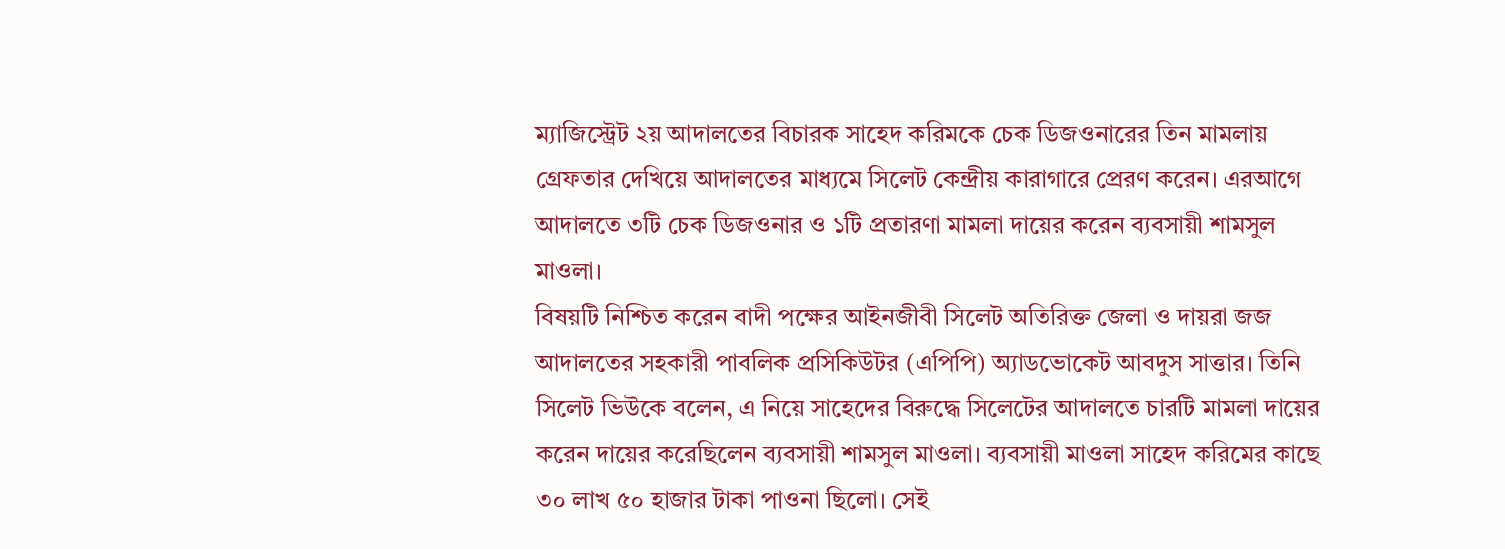ম্যাজিস্ট্রেট ২য় আদালতের বিচারক সাহেদ করিমকে চেক ডিজওনারের তিন মামলায় গ্রেফতার দেখিয়ে আদালতের মাধ্যমে সিলেট কেন্দ্রীয় কারাগারে প্রেরণ করেন। এরআগে আদালতে ৩টি চেক ডিজওনার ও ১টি প্রতারণা মামলা দায়ের করেন ব্যবসায়ী শামসুল মাওলা।
বিষয়টি নিশ্চিত করেন বাদী পক্ষের আইনজীবী সিলেট অতিরিক্ত জেলা ও দায়রা জজ আদালতের সহকারী পাবলিক প্রসিকিউটর (এপিপি) অ্যাডভোকেট আবদুস সাত্তার। তিনি সিলেট ভিউকে বলেন, এ নিয়ে সাহেদের বিরুদ্ধে সিলেটের আদালতে চারটি মামলা দায়ের করেন দায়ের করেছিলেন ব্যবসায়ী শামসুল মাওলা। ব্যবসায়ী মাওলা সাহেদ করিমের কাছে ৩০ লাখ ৫০ হাজার টাকা পাওনা ছিলো। সেই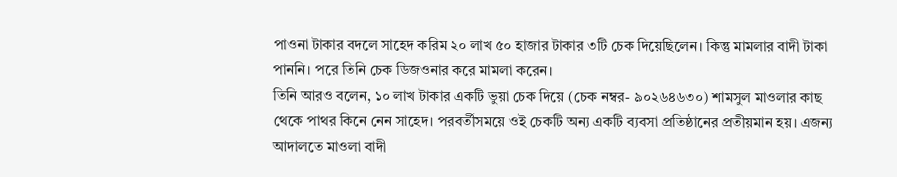পাওনা টাকার বদলে সাহেদ করিম ২০ লাখ ৫০ হাজার টাকার ৩টি চেক দিয়েছিলেন। কিন্তু মামলার বাদী টাকা পাননি। পরে তিনি চেক ডিজওনার করে মামলা করেন।
তিনি আরও বলেন, ১০ লাখ টাকার একটি ভুয়া চেক দিয়ে (চেক নম্বর- ৯০২৬৪৬৩০) শামসুল মাওলার কাছ থেকে পাথর কিনে নেন সাহেদ। পরবর্তীসময়ে ওই চেকটি অন্য একটি ব্যবসা প্রতিষ্ঠানের প্রতীয়মান হয়। এজন্য আদালতে মাওলা বাদী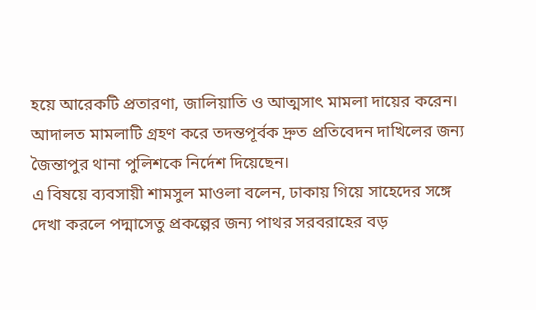হয়ে আরেকটি প্রতারণা, জালিয়াতি ও আত্মসাৎ মামলা দায়ের করেন। আদালত মামলাটি গ্রহণ করে তদন্তপূর্বক দ্রুত প্রতিবেদন দাখিলের জন্য জৈন্তাপুর থানা পুলিশকে নির্দেশ দিয়েছেন।
এ বিষয়ে ব্যবসায়ী শামসুল মাওলা বলেন, ঢাকায় গিয়ে সাহেদের সঙ্গে দেখা করলে পদ্মাসেতু প্রকল্পের জন্য পাথর সরবরাহের বড়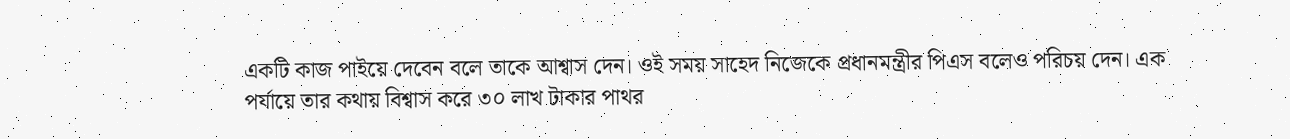একটি কাজ পাইয়ে দেবেন বলে তাকে আশ্বাস দেন। ওই সময় সাহেদ নিজেকে প্রধানমন্ত্রীর পিএস বলেও পরিচয় দেন। এক পর্যায়ে তার কথায় বিশ্বাস করে ৩০ লাখ টাকার পাথর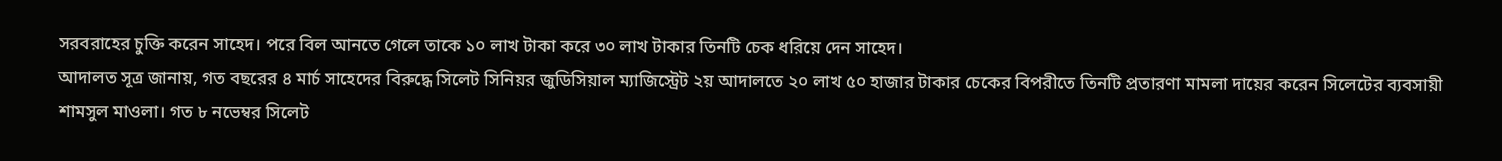সরবরাহের চুক্তি করেন সাহেদ। পরে বিল আনতে গেলে তাকে ১০ লাখ টাকা করে ৩০ লাখ টাকার তিনটি চেক ধরিয়ে দেন সাহেদ।
আদালত সূত্র জানায়, গত বছরের ৪ মার্চ সাহেদের বিরুদ্ধে সিলেট সিনিয়র জুডিসিয়াল ম্যাজিস্ট্রেট ২য় আদালতে ২০ লাখ ৫০ হাজার টাকার চেকের বিপরীতে তিনটি প্রতারণা মামলা দায়ের করেন সিলেটের ব্যবসায়ী শামসুল মাওলা। গত ৮ নভেম্বর সিলেট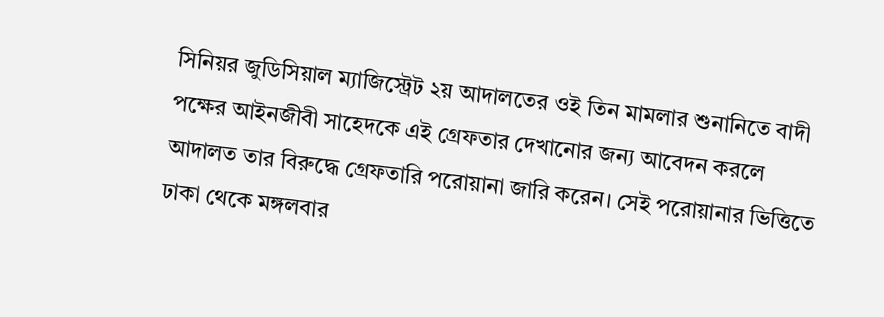সিনিয়র জুডিসিয়াল ম্যাজিস্ট্রেট ২য় আদালতের ওই তিন মামলার শুনানিতে বাদী পক্ষের আইনজীবী সাহেদকে এই গ্রেফতার দেখানোর জন্য আবেদন করলে আদালত তার বিরুদ্ধে গ্রেফতারি পরোয়ানা জারি করেন। সেই পরোয়ানার ভিত্তিতে ঢাকা থেকে মঙ্গলবার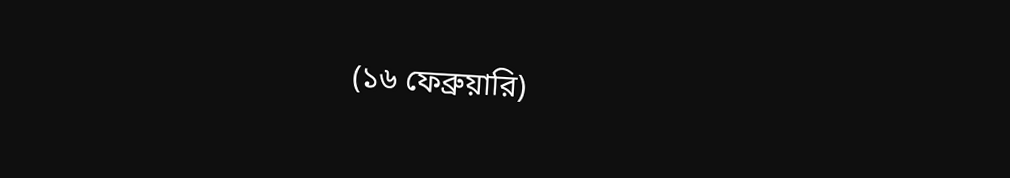(১৬ ফেব্রুয়ারি)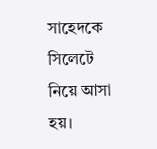সাহেদকে সিলেটে নিয়ে আসা হয়।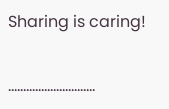Sharing is caring!


………………………..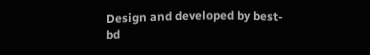Design and developed by best-bd